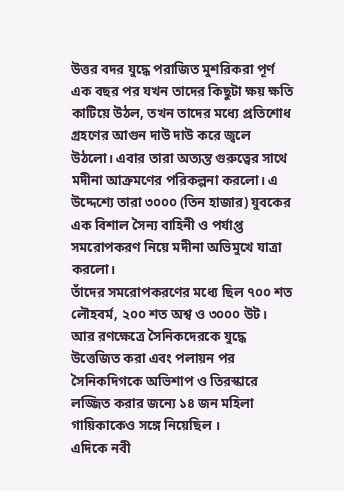উত্তর বদর যুদ্ধে পরাজিত মুশরিকরা পূর্ণ এক বছর পর যখন তাদের কিছুটা ক্ষয় ক্ষতি কাটিয়ে উঠল, তখন তাদের মধ্যে প্রতিশোধ গ্রহণের আগুন দাউ দাউ করে জ্বলে উঠলো। এবার তারা অত্যন্ত গুরুত্বের সাথে মদীনা আক্রমণের পরিকল্পনা করলো। এ উদ্দেশ্যে তারা ৩০০০ (তিন হাজার) যুবকের এক বিশাল সৈন্য বাহিনী ও পর্যাপ্ত সমরোপকরণ নিয়ে মদীনা অভিমুখে যাত্রা করলো।
তাঁদের সমরোপকরণের মধ্যে ছিল ৭০০ শত লৌহবর্ম, ২০০ শত অশ্ব ও ৩০০০ উট। আর রণক্ষেত্রে সৈনিকদেরকে যুদ্ধে উত্তেজিত করা এবং পলায়ন পর সৈনিকদিগকে অভিশাপ ও তিরস্কারে লজ্জিত করার জন্যে ১৪ জন মহিলা গায়িকাকেও সঙ্গে নিয়েছিল ।
এদিকে নবী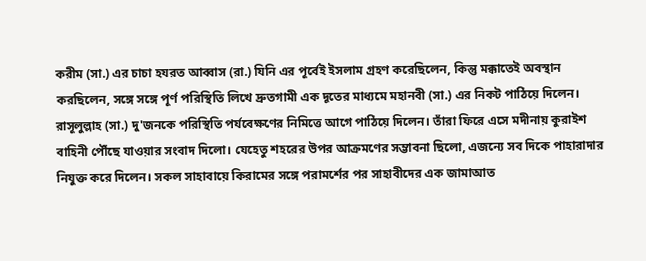করীম (সা.) এর চাচা হযরত আব্বাস (রা.) যিনি এর পূর্বেই ইসলাম গ্রহণ করেছিলেন, কিন্তু মক্কাতেই অবস্থান করছিলেন, সঙ্গে সঙ্গে পূর্ণ পরিস্থিতি লিখে দ্রুতগামী এক দূতের মাধ্যমে মহানবী (সা.) এর নিকট পাঠিয়ে দিলেন। রাসূলুল্লাহ (সা.) দু'জনকে পরিস্থিতি পর্যবেক্ষণের নিমিত্তে আগে পাঠিয়ে দিলেন। তাঁরা ফিরে এসে মদীনায় কুরাইশ বাহিনী পৌঁছে যাওয়ার সংবাদ দিলো। যেহেতু শহরের উপর আক্রমণের সম্ভাবনা ছিলো, এজন্যে সব দিকে পাহারাদার নিযুক্ত করে দিলেন। সকল সাহাবায়ে কিরামের সঙ্গে পরামর্শের পর সাহাবীদের এক জামাআত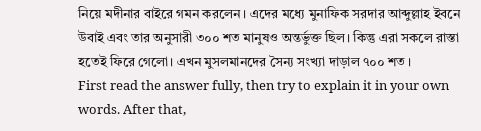নিয়ে মদীনার বাইরে গমন করলেন। এদের মধ্যে মুনাফিক সরদার আব্দুল্লাহ ইবনে উবাই এবং তার অনুসারী ৩০০ শত মানুষও অন্তর্ভুক্ত ছিল। কিন্তু এরা সকলে রাস্তা হতেই ফিরে গেলো। এখন মুসলমানদের সৈন্য সংখ্যা দাড়াল ৭০০ শত ।
First read the answer fully, then try to explain it in your own words. After that,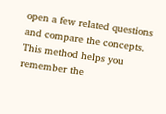open a few related questions and compare the concepts. This method helps you remember the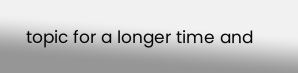topic for a longer time and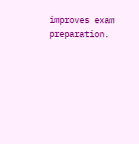improves exam preparation.